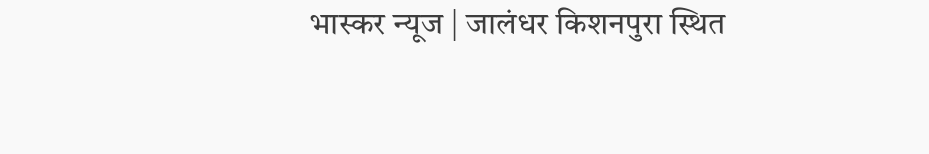भास्कर न्यूज | जालंधर किशनपुरा स्थित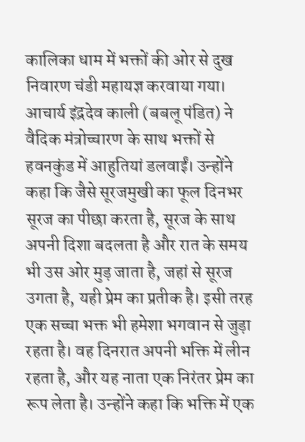कालिका धाम में भक्तों की ओर से दुख निवारण चंडी महायज्ञ करवाया गया। आचार्य इंद्रदेव काली (बबलू पंडित) ने वैदिक मंत्रोच्चारण के साथ भक्तों से हवनकुंड में आहुतियां डलवाईं। उन्होंने कहा कि जैसे सूरजमुखी का फूल दिनभर सूरज का पीछा करता है, सूरज के साथ अपनी दिशा बदलता है और रात के समय भी उस ओर मुड़ जाता है, जहां से सूरज उगता है, यही प्रेम का प्रतीक है। इसी तरह एक सच्चा भक्त भी हमेशा भगवान से जुड़ा रहता है। वह दिनरात अपनी भक्ति में लीन रहता है, और यह नाता एक निरंतर प्रेम का रूप लेता है। उन्होंने कहा कि भक्ति में एक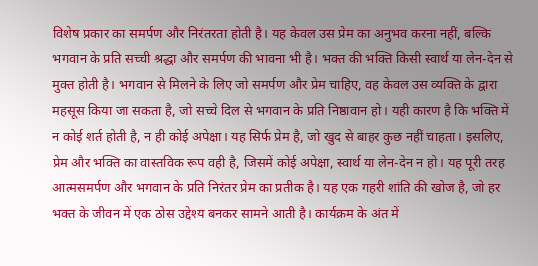विशेष प्रकार का समर्पण और निरंतरता होती है। यह केवल उस प्रेम का अनुभव करना नहीं, बल्कि भगवान के प्रति सच्ची श्रद्धा और समर्पण की भावना भी है। भक्त की भक्ति किसी स्वार्थ या लेन-देन से मुक्त होती है। भगवान से मिलने के लिए जो समर्पण और प्रेम चाहिए, वह केवल उस व्यक्ति के द्वारा महसूस किया जा सकता है, जो सच्चे दिल से भगवान के प्रति निष्ठावान हो। यही कारण है कि भक्ति में न कोई शर्त होती है, न ही कोई अपेक्षा। यह सिर्फ प्रेम है, जो खुद से बाहर कुछ नहीं चाहता। इसलिए, प्रेम और भक्ति का वास्तविक रूप वही है, जिसमें कोई अपेक्षा, स्वार्थ या लेन-देन न हो। यह पूरी तरह आत्मसमर्पण और भगवान के प्रति निरंतर प्रेम का प्रतीक है। यह एक गहरी शांति की खोज है, जो हर भक्त के जीवन में एक ठोस उद्देश्य बनकर सामने आती है। कार्यक्रम के अंत में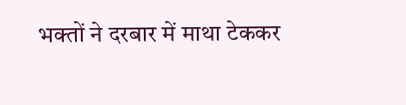भक्तों ने दरबार में माथा टेककर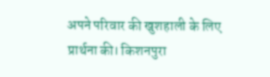अपने परिवार की खुशहाली के लिए प्रार्थना की। किशनपुरा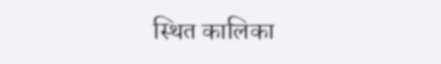स्थित कालिका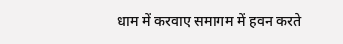धाम में करवाए समागम में हवन करते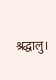श्रद्धालु।